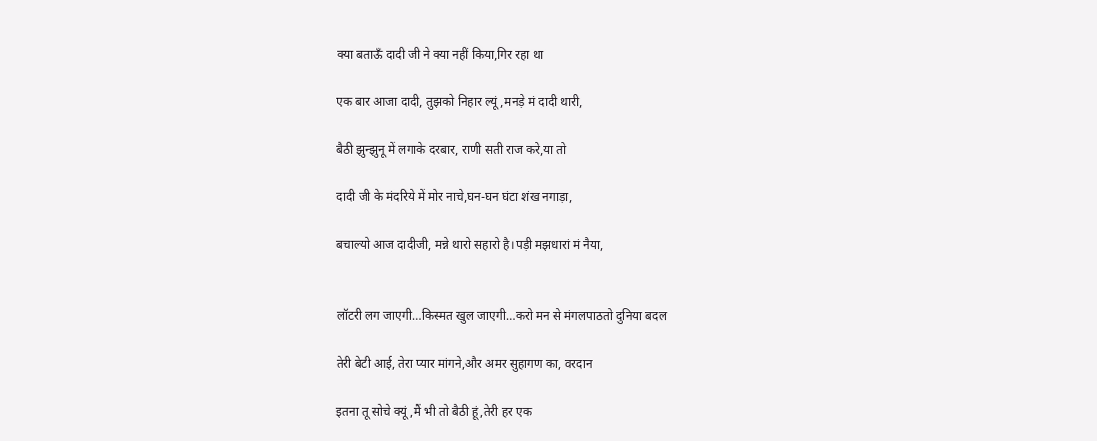क्या बताऊँ दादी जी ने क्या नहीं किया,गिर रहा था

एक बार आजा दादी, तुझको निहार ल्यूं,मनड़े मं दादी थारी,

बैठी झुन्झुनू में लगाके दरबार, राणी सती राज करे,या तो

दादी जी के मंदरिये में मोर नाचे,घन-घन घंटा शंख नगाड़ा,

बचाल्यो आज दादीजी, मन्ने थारो सहारो है।पड़ी मझधारां मं नैया,


लॉटरी लग जाएगी…किस्मत खुल जाएगी…करो मन से मंगलपाठतो दुनिया बदल

तेरी बेटी आई, तेरा प्यार मांगने,और अमर सुहागण का, वरदान

इतना तू सोचे क्यूं,मैं भी तो बैठी हूं,तेरी हर एक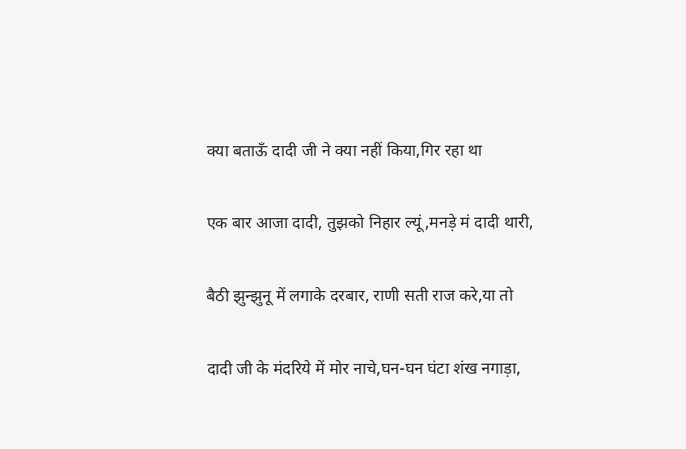क्या बताऊँ दादी जी ने क्या नहीं किया,गिर रहा था

एक बार आजा दादी, तुझको निहार ल्यूं,मनड़े मं दादी थारी,

बैठी झुन्झुनू में लगाके दरबार, राणी सती राज करे,या तो

दादी जी के मंदरिये में मोर नाचे,घन-घन घंटा शंख नगाड़ा,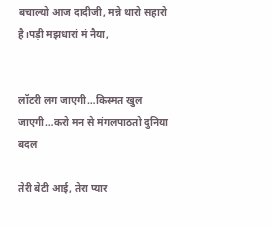बचाल्यो आज दादीजी, मन्ने थारो सहारो है।पड़ी मझधारां मं नैया,


लॉटरी लग जाएगी…किस्मत खुल जाएगी…करो मन से मंगलपाठतो दुनिया बदल

तेरी बेटी आई, तेरा प्यार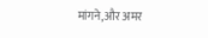मांगने,और अमर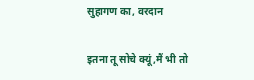सुहागण का, वरदान

इतना तू सोचे क्यूं,मैं भी तो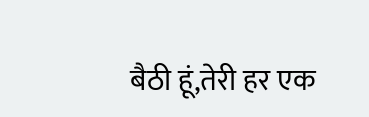बैठी हूं,तेरी हर एक